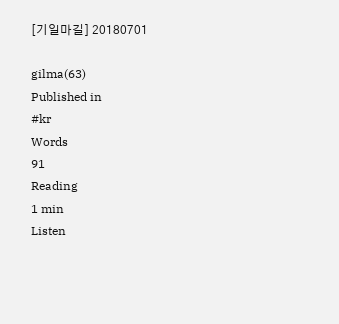[기일마길] 20180701

gilma(63)
Published in
#kr
Words
91
Reading
1 min
Listen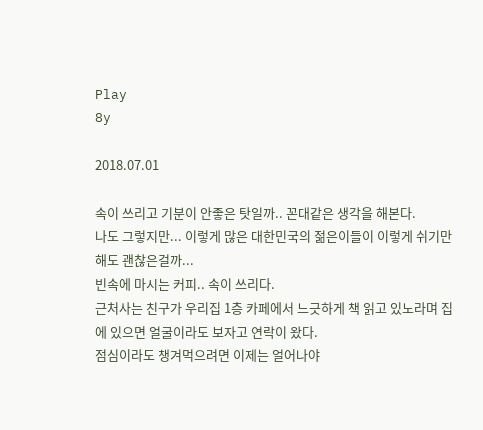Play
8y

2018.07.01

속이 쓰리고 기분이 안좋은 탓일까.. 꼰대같은 생각을 해본다.
나도 그렇지만... 이렇게 많은 대한민국의 젊은이들이 이렇게 쉬기만 해도 괜찮은걸까...
빈속에 마시는 커피.. 속이 쓰리다.
근처사는 친구가 우리집 1층 카페에서 느긋하게 책 읽고 있노라며 집에 있으면 얼굴이라도 보자고 연락이 왔다.
점심이라도 챙겨먹으려면 이제는 얼어나야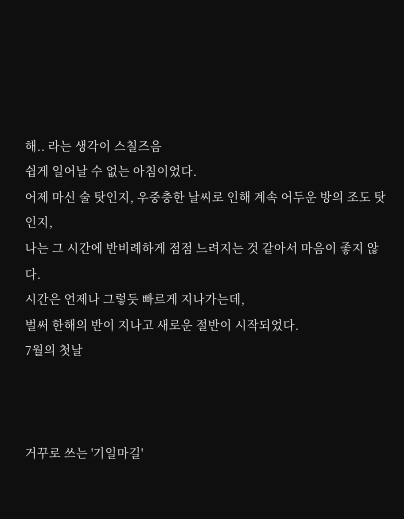해.. 라는 생각이 스칠즈음
쉽게 일어날 수 없는 아침이었다.
어제 마신 술 탓인지, 우중충한 날씨로 인해 계속 어두운 방의 조도 탓인지,
나는 그 시간에 반비례하게 점점 느려지는 것 같아서 마음이 좋지 않다.
시간은 언제나 그렇듯 빠르게 지나가는데,
벌써 한해의 반이 지나고 새로운 절반이 시작되었다.
7월의 첫날



거꾸로 쓰는 '기일마길'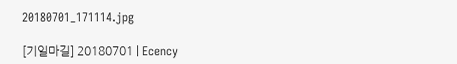20180701_171114.jpg

[기일마길] 20180701 | Ecency